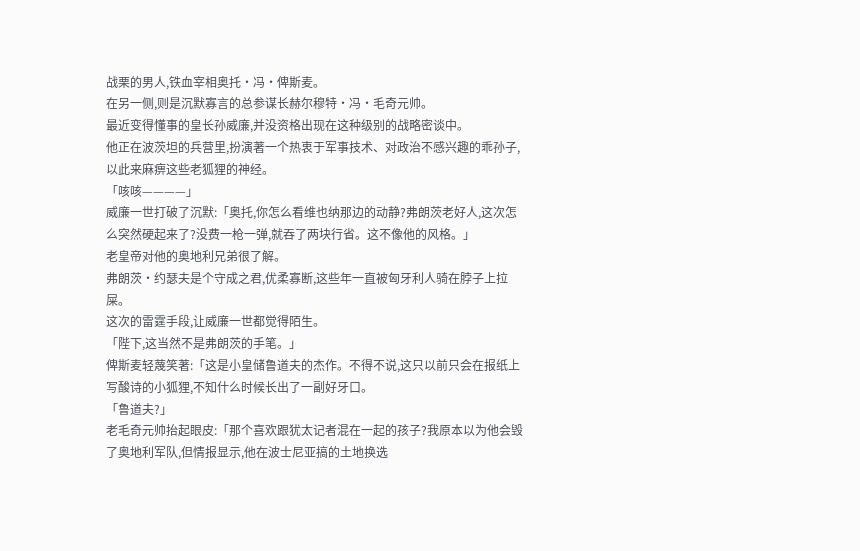战栗的男人,铁血宰相奥托·冯·俾斯麦。
在另一侧,则是沉默寡言的总参谋长赫尔穆特·冯·毛奇元帅。
最近变得懂事的皇长孙威廉,并没资格出现在这种级别的战略密谈中。
他正在波茨坦的兵营里,扮演著一个热衷于军事技术、对政治不感兴趣的乖孙子,以此来麻痹这些老狐狸的神经。
「咳咳————」
威廉一世打破了沉默:「奥托,你怎么看维也纳那边的动静?弗朗茨老好人,这次怎么突然硬起来了?没费一枪一弹,就吞了两块行省。这不像他的风格。」
老皇帝对他的奥地利兄弟很了解。
弗朗茨·约瑟夫是个守成之君,优柔寡断,这些年一直被匈牙利人骑在脖子上拉屎。
这次的雷霆手段,让威廉一世都觉得陌生。
「陛下,这当然不是弗朗茨的手笔。」
俾斯麦轻蔑笑著:「这是小皇储鲁道夫的杰作。不得不说,这只以前只会在报纸上写酸诗的小狐狸,不知什么时候长出了一副好牙口。
「鲁道夫?」
老毛奇元帅抬起眼皮:「那个喜欢跟犹太记者混在一起的孩子?我原本以为他会毁了奥地利军队,但情报显示,他在波士尼亚搞的土地换选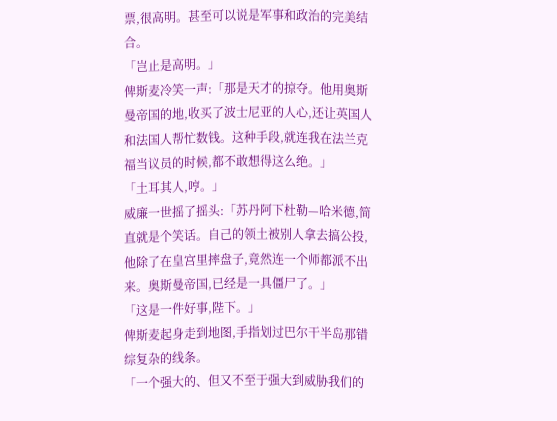票,很高明。甚至可以说是军事和政治的完美结合。
「岂止是高明。」
俾斯麦冷笑一声:「那是天才的掠夺。他用奥斯曼帝国的地,收买了波士尼亚的人心,还让英国人和法国人帮忙数钱。这种手段,就连我在法兰克福当议员的时候,都不敢想得这么绝。」
「土耳其人,哼。」
威廉一世摇了摇头:「苏丹阿下杜勒—哈米德,简直就是个笑话。自己的领土被别人拿去搞公投,他除了在皇宫里摔盘子,竟然连一个师都派不出来。奥斯曼帝国,已经是一具僵尸了。」
「这是一件好事,陛下。」
俾斯麦起身走到地图,手指划过巴尔干半岛那错综复杂的线条。
「一个强大的、但又不至于强大到威胁我们的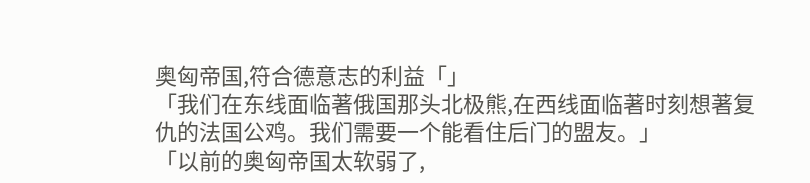奥匈帝国,符合德意志的利益「」
「我们在东线面临著俄国那头北极熊,在西线面临著时刻想著复仇的法国公鸡。我们需要一个能看住后门的盟友。」
「以前的奥匈帝国太软弱了,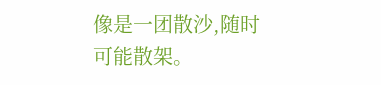像是一团散沙,随时可能散架。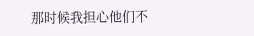那时候我担心他们不